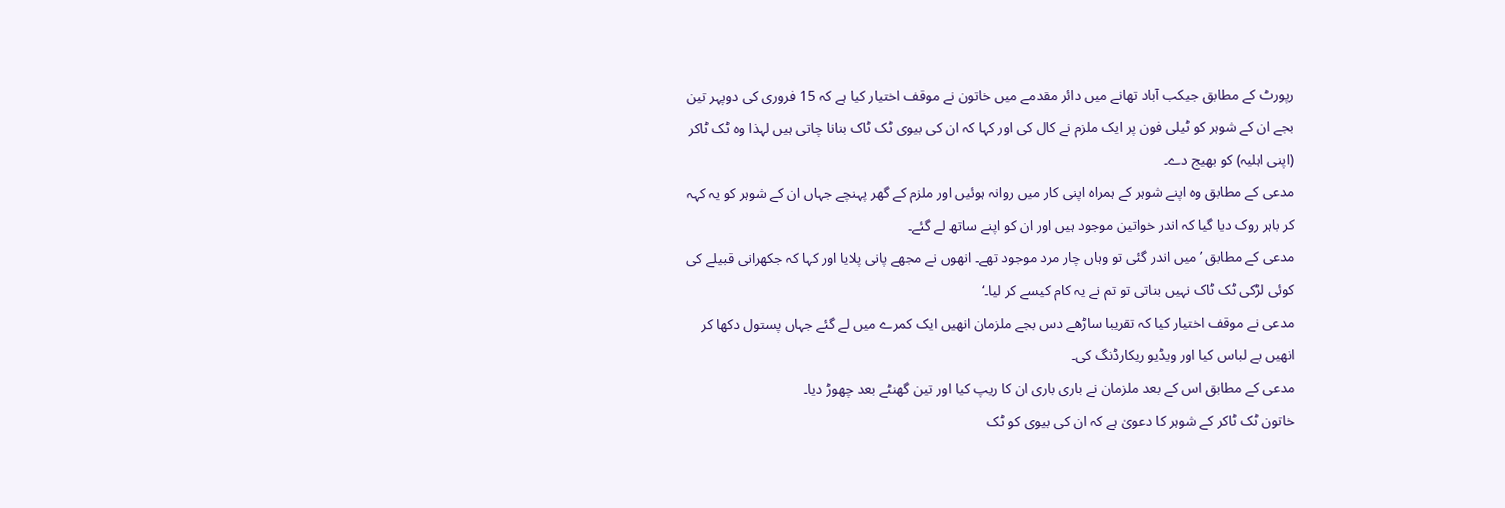رپورٹ کے مطابق جیکب آباد تھانے میں دائر مقدمے میں خاتون نے موقف اختیار کیا ہے کہ 15 فروری کی دوپہر تین بجے ان کے شوہر کو ٹیلی فون پر ایک ملزم نے کال کی اور کہا کہ ان کی بیوی ٹک ٹاک بنانا چاتی ہیں لہذا وہ ٹک ٹاکر (اپنی اہلیہ) کو بھیج دے۔
مدعی کے مطابق وہ اپنے شوہر کے ہمراہ اپنی کار میں روانہ ہوئیں اور ملزم کے گھر پہنچے جہاں ان کے شوہر کو یہ کہہ کر باہر روک دیا گیا کہ اندر خواتین موجود ہیں اور ان کو اپنے ساتھ لے گئے۔
مدعی کے مطابق ’میں اندر گئی تو وہاں چار مرد موجود تھے۔ انھوں نے مجھے پانی پلایا اور کہا کہ جکھرانی قبیلے کی کوئی لڑکی ٹک ٹاک نہیں بناتی تو تم نے یہ کام کیسے کر لیا۔‘
مدعی نے موقف اختیار کیا کہ تقریبا ساڑھے دس بجے ملزمان انھیں ایک کمرے میں لے گئے جہاں پستول دکھا کر انھیں بے لباس کیا اور ویڈیو ریکارڈنگ کی۔
مدعی کے مطابق اس کے بعد ملزمان نے باری باری ان کا ریپ کیا اور تین گھنٹے بعد چھوڑ دیا۔
خاتون ٹک ٹاکر کے شوہر کا دعویٰ ہے کہ ان کی بیوی کو ٹک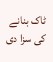ٹاک بنانے کی سزا دی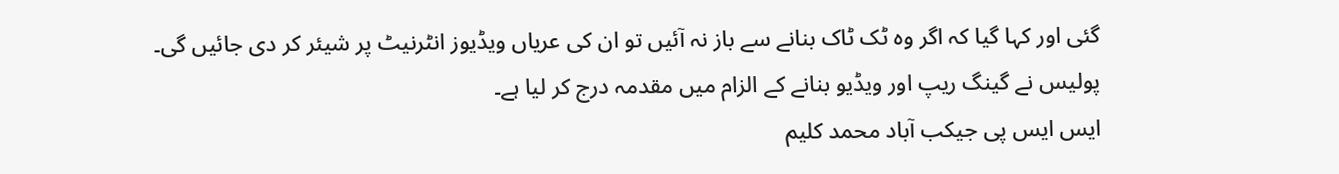گئی اور کہا گیا کہ اگر وہ ٹک ٹاک بنانے سے باز نہ آئیں تو ان کی عریاں ویڈیوز انٹرنیٹ پر شیئر کر دی جائیں گی۔
پولیس نے گینگ ریپ اور ویڈیو بنانے کے الزام میں مقدمہ درج کر لیا ہے۔
ایس ایس پی جیکب آباد محمد کلیم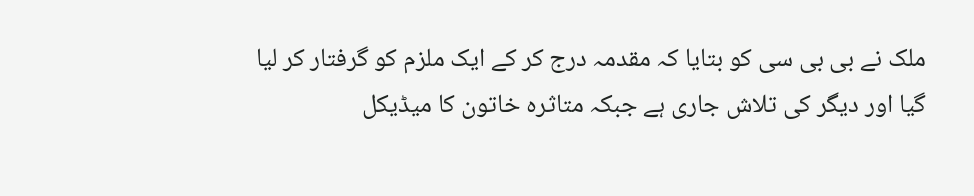ملک نے بی بی سی کو بتایا کہ مقدمہ درج کر کے ایک ملزم کو گرفتار کر لیا گیا اور دیگر کی تلاش جاری ہے جبکہ متاثرہ خاتون کا میڈیکل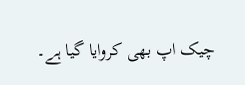چیک اپ بھی کروایا گیا ہے۔